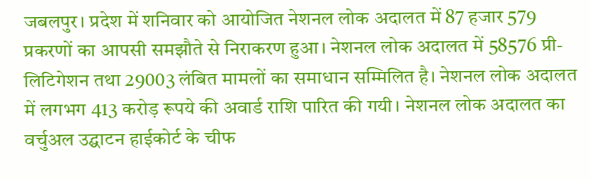जबलपुर। प्रदेश में शनिवार को आयोजित नेशनल लोक अदालत में 87 हजार 579 प्रकरणों का आपसी समझौते से निराकरण हुआ। नेशनल लोक अदालत में 58576 प्री-लिटिगेशन तथा 29003 लंबित मामलों का समाधान सम्मिलित है। नेशनल लोक अदालत में लगभग 413 करोड़ रूपये की अवार्ड राशि पारित की गयी। नेशनल लोक अदालत का वर्चुअल उद्घाटन हाईकोर्ट के चीफ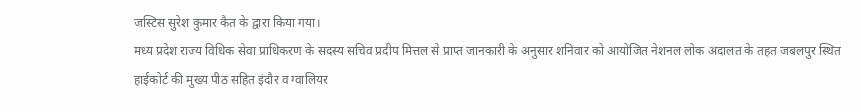जस्टिस सुरेश कुमार कैत के द्वारा किया गया।
मध्य प्रदेश राज्य विधिक सेवा प्राधिकरण के सदस्य सचिव प्रदीप मित्तल से प्राप्त जानकारी के अनुसार शनिवार को आयोजित नेशनल लोक अदालत के तहत जबलपुर स्थित हाईकोर्ट की मुख्य पीठ सहित इंदौर व ग्वालियर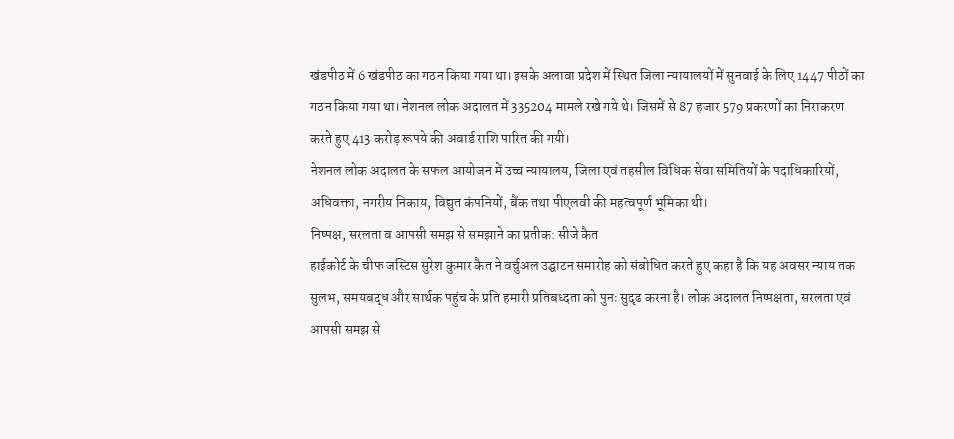खंडपीठ में 6 खंडपीठ का गठन किया गया था। इसके अलावा प्रदेश में स्थित जिला न्यायालयों में सुनवाई के लिए 1447 पीठों का गठन किया गया था। नेशनल लोक अदालत में 335204 मामले रखे गये थे। जिसमें से 87 हजार 579 प्रकरणों का निराकरण करते हुए 413 करोड़ रूपये की अवार्ड राशि पारित की गयी।
नेशनल लोक अदालत के सफल आयोजन में उच्च न्यायालय, जिला एवं तहसील विधिक सेवा समितियों के पदाधिकारियों, अधिवक्ता, नगरीय निकाय, विद्युत कंपनियों, बैंक तथा पीएलवी की महत्वपूर्ण भूमिका थी।
निष्पक्ष, सरलता व आपसी समझ से समझाने का प्रतीक: सीजे कैत
हाईकोर्ट के चीफ जस्टिस सुरेश कुमार कैत ने वर्चुअल उद्घाटन समारोह को संबोधित करते हुए कहा है कि यह अवसर न्याय तक सुलभ, समयबद्ध और सार्थक पहुंच के प्रति हमारी प्रतिबध्दता को पुनः सुदृढ करना है। लोक अदालत निष्पक्षता, सरलता एवं आपसी समझ से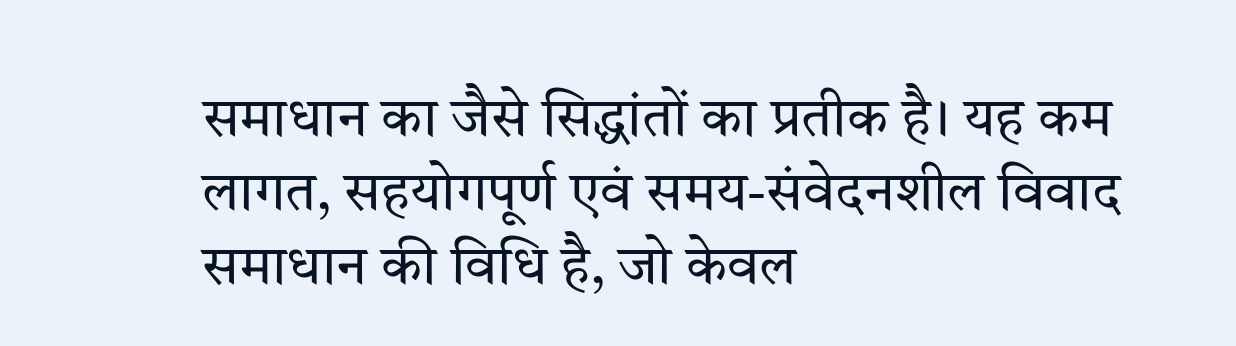समाधान का जैसे सिद्धांतों का प्रतीक है। यह कम लागत, सहयोगपूर्ण एवं समय-संवेदनशील विवाद समाधान की विधि है, जो केवल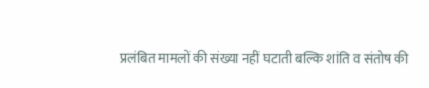प्रलंबित मामलों की संख्या नहीं घटाती बल्कि शांति व संतोष की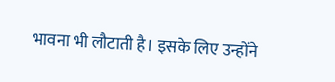भावना भी लौटाती है। इसके लिए उन्होंने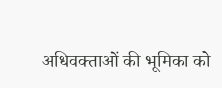अधिवक्ताओं की भूमिका को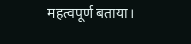महत्वपूर्ण बताया।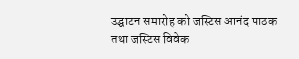उद्घाटन समारोह को जस्टिस आनंद पाठक तथा जस्टिस विवेक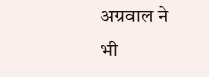अग्रवाल ने भी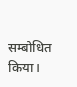सम्बोधित किया।